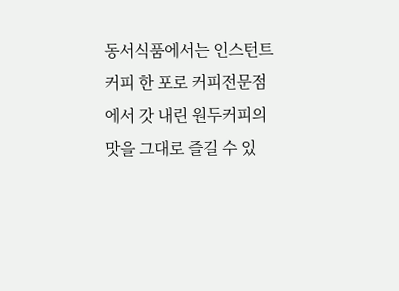동서식품에서는 인스턴트 커피 한 포로 커피전문점에서 갓 내린 원두커피의 맛을 그대로 즐길 수 있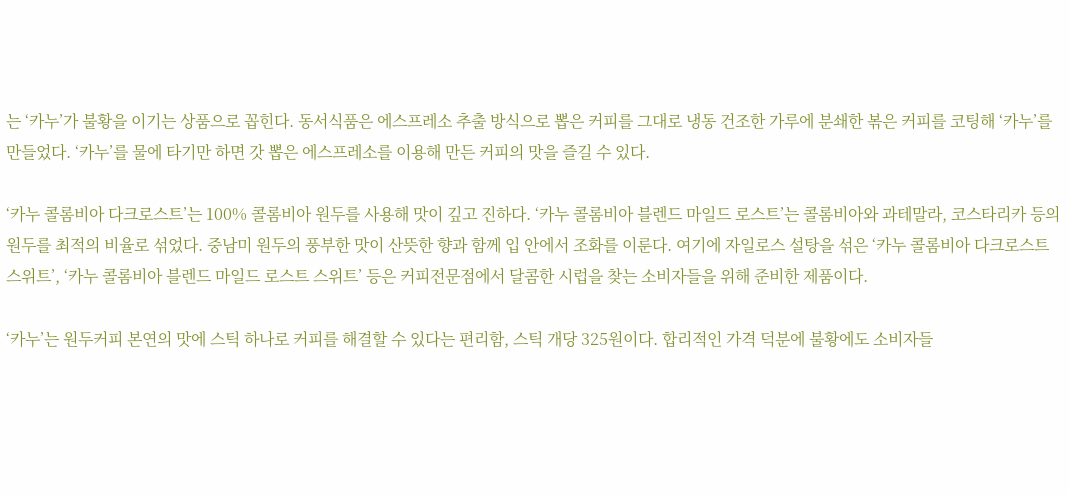는 ‘카누’가 불황을 이기는 상품으로 꼽힌다. 동서식품은 에스프레소 추출 방식으로 뽑은 커피를 그대로 냉동 건조한 가루에 분쇄한 볶은 커피를 코팅해 ‘카누’를 만들었다. ‘카누’를 물에 타기만 하면 갓 뽑은 에스프레소를 이용해 만든 커피의 맛을 즐길 수 있다.

‘카누 콜롬비아 다크로스트’는 100% 콜롬비아 원두를 사용해 맛이 깊고 진하다. ‘카누 콜롬비아 블렌드 마일드 로스트’는 콜롬비아와 과테말라, 코스타리카 등의 원두를 최적의 비율로 섞었다. 중남미 원두의 풍부한 맛이 산뜻한 향과 함께 입 안에서 조화를 이룬다. 여기에 자일로스 설탕을 섞은 ‘카누 콜롬비아 다크로스트 스위트’, ‘카누 콜롬비아 블렌드 마일드 로스트 스위트’ 등은 커피전문점에서 달콤한 시럽을 찾는 소비자들을 위해 준비한 제품이다.

‘카누’는 원두커피 본연의 맛에 스틱 하나로 커피를 해결할 수 있다는 편리함, 스틱 개당 325원이다. 합리적인 가격 덕분에 불황에도 소비자들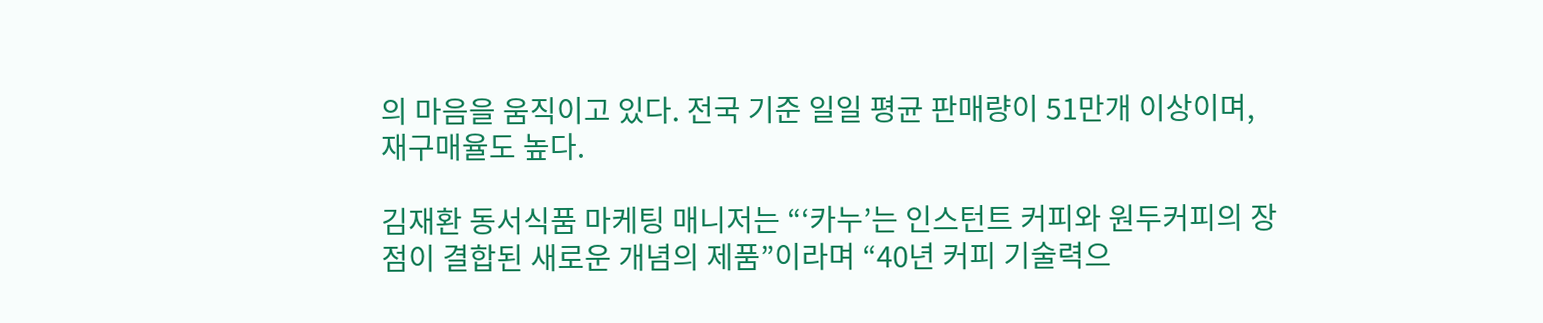의 마음을 움직이고 있다. 전국 기준 일일 평균 판매량이 51만개 이상이며, 재구매율도 높다.

김재환 동서식품 마케팅 매니저는 “‘카누’는 인스턴트 커피와 원두커피의 장점이 결합된 새로운 개념의 제품”이라며 “40년 커피 기술력으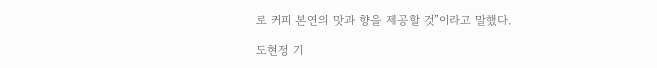로 커피 본연의 맛과 향을 제공할 것”이라고 말했다.

도현정 기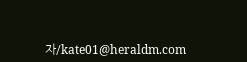자/kate01@heraldm.com